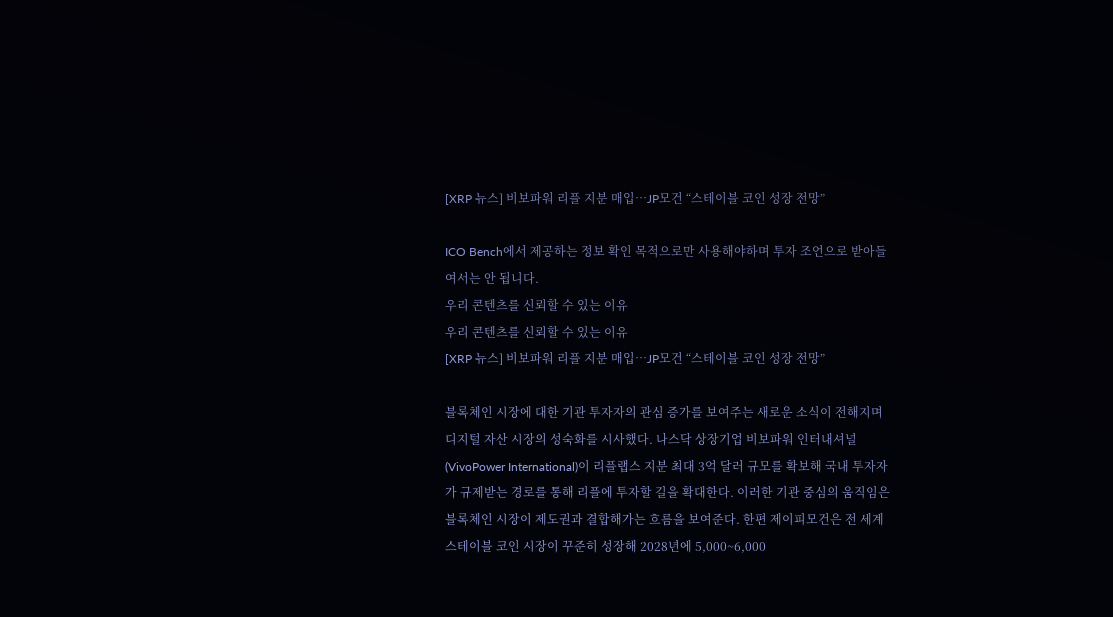[XRP 뉴스] 비보파워 리플 지분 매입…JP모건 “스테이블 코인 성장 전망”

ICO Bench에서 제공하는 정보 확인 목적으로만 사용해야하며 투자 조언으로 받아들여서는 안 됩니다.
우리 콘텐츠를 신뢰할 수 있는 이유
우리 콘텐츠를 신뢰할 수 있는 이유
[XRP 뉴스] 비보파워 리플 지분 매입…JP모건 “스테이블 코인 성장 전망”

블록체인 시장에 대한 기관 투자자의 관심 증가를 보여주는 새로운 소식이 전해지며 디지털 자산 시장의 성숙화를 시사했다. 나스닥 상장기업 비보파워 인터내셔널(VivoPower International)이 리플랩스 지분 최대 3억 달러 규모를 확보해 국내 투자자가 규제받는 경로를 통해 리플에 투자할 길을 확대한다. 이러한 기관 중심의 움직임은 블록체인 시장이 제도권과 결합해가는 흐름을 보여준다. 한편 제이피모건은 전 세계 스테이블 코인 시장이 꾸준히 성장해 2028년에 5,000~6,000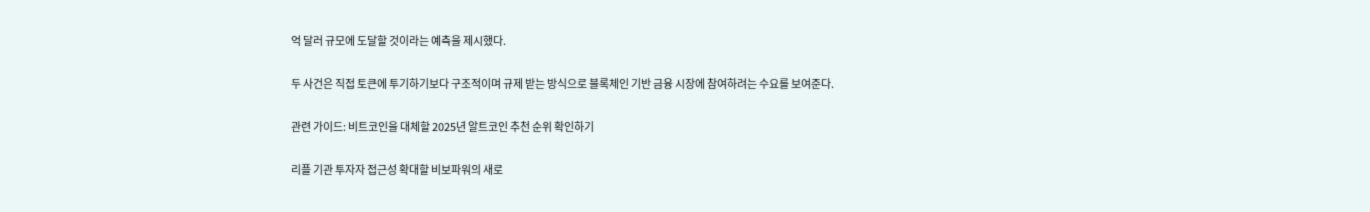억 달러 규모에 도달할 것이라는 예측을 제시했다.

두 사건은 직접 토큰에 투기하기보다 구조적이며 규제 받는 방식으로 블록체인 기반 금융 시장에 참여하려는 수요를 보여준다.

관련 가이드: 비트코인을 대체할 2025년 알트코인 추천 순위 확인하기

리플 기관 투자자 접근성 확대할 비보파워의 새로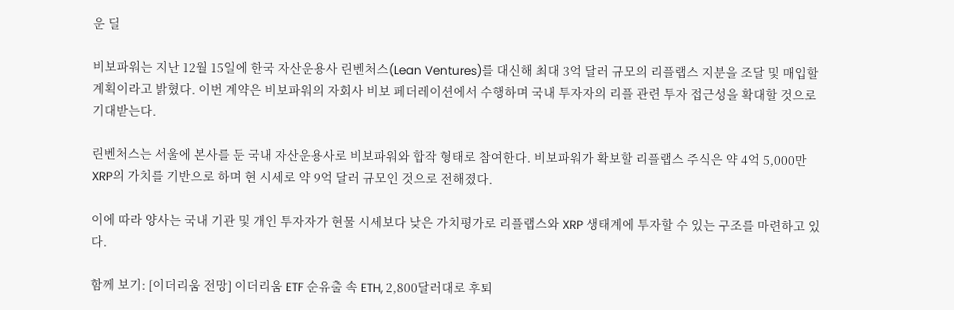운 딜

비보파워는 지난 12월 15일에 한국 자산운용사 린벤처스(Lean Ventures)를 대신해 최대 3억 달러 규모의 리플랩스 지분을 조달 및 매입할 계획이라고 밝혔다. 이번 계약은 비보파워의 자회사 비보 페더레이션에서 수행하며 국내 투자자의 리플 관련 투자 접근성을 확대할 것으로 기대받는다.

린벤처스는 서울에 본사를 둔 국내 자산운용사로 비보파워와 합작 형태로 참여한다. 비보파워가 확보할 리플랩스 주식은 약 4억 5,000만 XRP의 가치를 기반으로 하며 현 시세로 약 9억 달러 규모인 것으로 전해졌다.

이에 따라 양사는 국내 기관 및 개인 투자자가 현물 시세보다 낮은 가치평가로 리플랩스와 XRP 생태계에 투자할 수 있는 구조를 마련하고 있다.

함께 보기: [이더리움 전망] 이더리움 ETF 순유출 속 ETH, 2,800달러대로 후퇴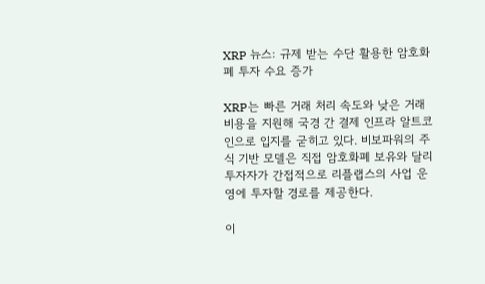XRP 뉴스: 규제 받는 수단 활용한 암호화폐 투자 수요 증가

XRP는 빠른 거래 처리 속도와 낮은 거래 비용을 지원해 국경 간 결제 인프라 알트코인으로 입지를 굳히고 있다. 비보파워의 주식 기반 모델은 직접 암호화폐 보유와 달리 투자자가 간접적으로 리플랩스의 사업 운영에 투자할 경로를 제공한다.

이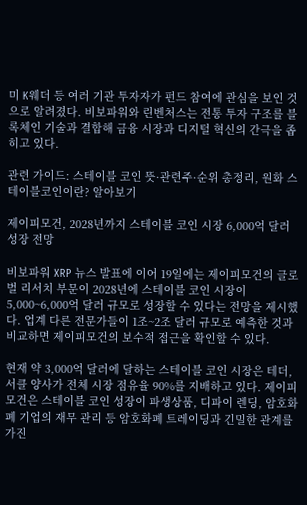미 K웨더 등 여러 기관 투자자가 펀드 참여에 관심을 보인 것으로 알려졌다. 비보파워와 린벤처스는 전통 투자 구조를 블록체인 기술과 결합해 금융 시장과 디지털 혁신의 간극을 좁히고 있다.

관련 가이드: 스테이블 코인 뜻·관련주·순위 총정리, 원화 스테이블코인이란? 알아보기

제이피모건, 2028년까지 스테이블 코인 시장 6,000억 달러 성장 전망

비보파워 XRP 뉴스 발표에 이어 19일에는 제이피모건의 글로벌 리서치 부문이 2028년에 스테이블 코인 시장이 5,000~6,000억 달러 규모로 성장할 수 있다는 전망을 제시했다. 업계 다른 전문가들이 1조~2조 달러 규모로 예측한 것과 비교하면 제이피모건의 보수적 접근을 확인할 수 있다.

현재 약 3,000억 달러에 달하는 스테이블 코인 시장은 테더, 서클 양사가 전체 시장 점유율 90%를 지배하고 있다. 제이피모건은 스테이블 코인 성장이 파생상품, 디파이 렌딩, 암호화폐 기업의 재무 관리 등 암호화폐 트레이딩과 긴밀한 관계를 가진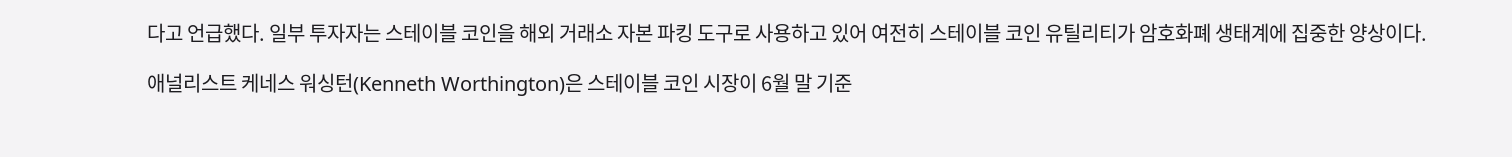다고 언급했다. 일부 투자자는 스테이블 코인을 해외 거래소 자본 파킹 도구로 사용하고 있어 여전히 스테이블 코인 유틸리티가 암호화폐 생태계에 집중한 양상이다.

애널리스트 케네스 워싱턴(Kenneth Worthington)은 스테이블 코인 시장이 6월 말 기준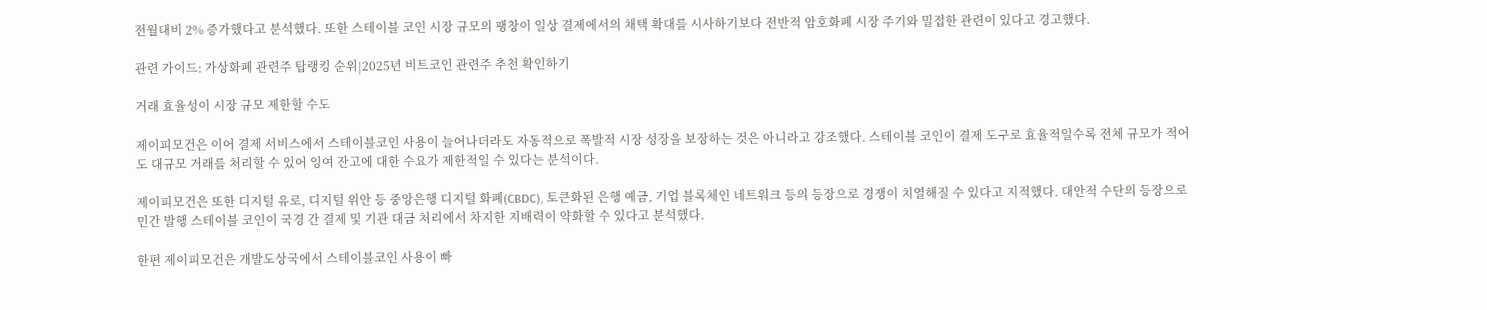전월대비 2% 증가했다고 분석했다. 또한 스테이블 코인 시장 규모의 팽창이 일상 결제에서의 채택 확대를 시사하기보다 전반적 암호화폐 시장 주기와 밀접한 관련이 있다고 경고했다.

관련 가이드: 가상화폐 관련주 탑랭킹 순위|2025년 비트코인 관련주 추천 확인하기

거래 효율성이 시장 규모 제한할 수도

제이피모건은 이어 결제 서비스에서 스테이블코인 사용이 늘어나더라도 자동적으로 폭발적 시장 성장을 보장하는 것은 아니라고 강조했다. 스테이블 코인이 결제 도구로 효율적일수록 전체 규모가 적어도 대규모 거래를 처리할 수 있어 잉여 잔고에 대한 수요가 제한적일 수 있다는 분석이다.

제이피모건은 또한 디지털 유로, 디지털 위안 등 중앙은행 디지털 화폐(CBDC), 토큰화된 은행 예금, 기업 블록체인 네트워크 등의 등장으로 경쟁이 치열해질 수 있다고 지적했다. 대안적 수단의 등장으로 민간 발행 스테이블 코인이 국경 간 결제 및 기관 대금 처리에서 차지한 지배력이 약화할 수 있다고 분석했다.

한편 제이피모건은 개발도상국에서 스테이블코인 사용이 빠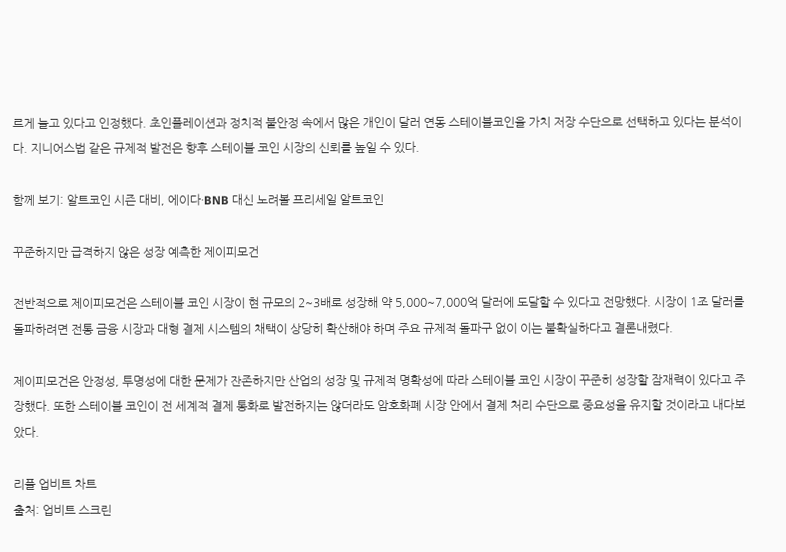르게 늘고 있다고 인정했다. 초인플레이션과 정치적 불안정 속에서 많은 개인이 달러 연동 스테이블코인을 가치 저장 수단으로 선택하고 있다는 분석이다. 지니어스법 같은 규제적 발전은 향후 스테이블 코인 시장의 신뢰를 높일 수 있다.

함께 보기: 알트코인 시즌 대비, 에이다·BNB 대신 노려볼 프리세일 알트코인

꾸준하지만 급격하지 않은 성장 예측한 제이피모건

전반적으로 제이피모건은 스테이블 코인 시장이 현 규모의 2~3배로 성장해 약 5,000~7,000억 달러에 도달할 수 있다고 전망했다. 시장이 1조 달러를 돌파하려면 전통 금융 시장과 대형 결제 시스템의 채택이 상당히 확산해야 하며 주요 규제적 돌파구 없이 이는 불확실하다고 결론내렸다.

제이피모건은 안정성, 투명성에 대한 문제가 잔존하지만 산업의 성장 및 규제적 명확성에 따라 스테이블 코인 시장이 꾸준히 성장할 잠재력이 있다고 주장했다. 또한 스테이블 코인이 전 세계적 결제 통화로 발전하지는 않더라도 암호화폐 시장 안에서 결제 처리 수단으로 중요성을 유지할 것이라고 내다보았다.

리플 업비트 차트
출처: 업비트 스크린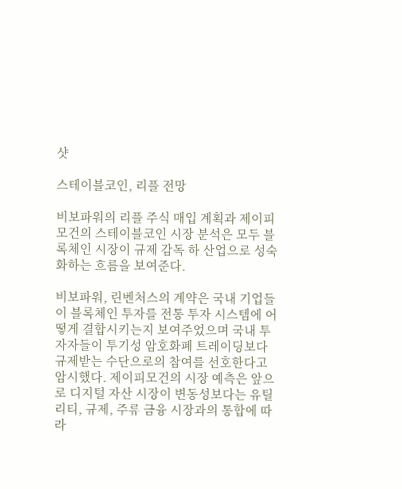샷

스테이블코인, 리플 전망

비보파워의 리플 주식 매입 계획과 제이피모건의 스테이블코인 시장 분석은 모두 블록체인 시장이 규제 감독 하 산업으로 성숙화하는 흐름을 보여준다.

비보파워, 린벤처스의 계약은 국내 기업들이 블록체인 투자를 전통 투자 시스템에 어떻게 결합시키는지 보여주었으며 국내 투자자들이 투기성 암호화폐 트레이딩보다 규제받는 수단으로의 참여를 선호한다고 암시했다. 제이피모건의 시장 예측은 앞으로 디지털 자산 시장이 변동성보다는 유틸리티, 규제, 주류 금융 시장과의 통합에 따라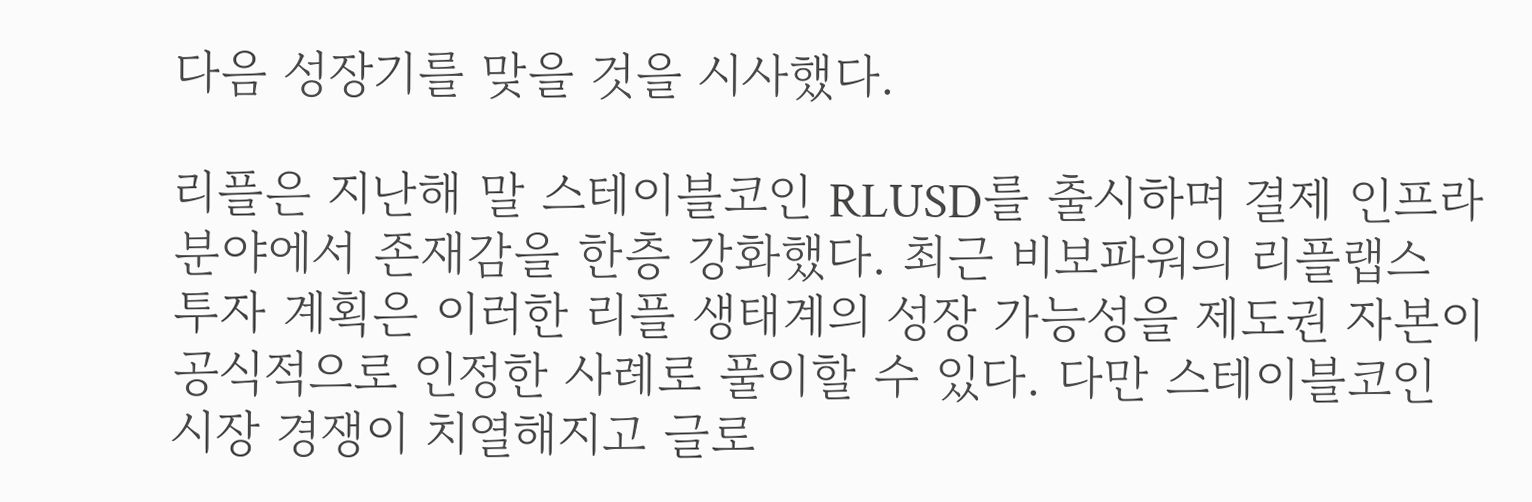다음 성장기를 맞을 것을 시사했다.

리플은 지난해 말 스테이블코인 RLUSD를 출시하며 결제 인프라 분야에서 존재감을 한층 강화했다. 최근 비보파워의 리플랩스 투자 계획은 이러한 리플 생태계의 성장 가능성을 제도권 자본이 공식적으로 인정한 사례로 풀이할 수 있다. 다만 스테이블코인 시장 경쟁이 치열해지고 글로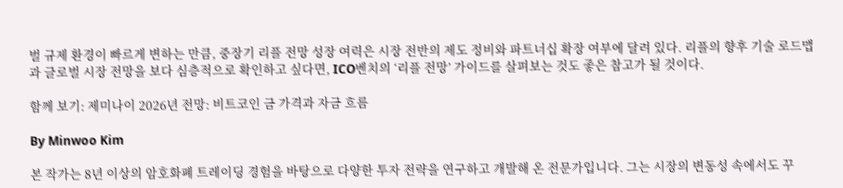벌 규제 환경이 빠르게 변하는 만큼, 중장기 리플 전망 성장 여력은 시장 전반의 제도 정비와 파트너십 확장 여부에 달려 있다. 리플의 향후 기술 로드맵과 글로벌 시장 전망을 보다 심층적으로 확인하고 싶다면, ICO벤치의 ‘리플 전망’ 가이드를 살펴보는 것도 좋은 참고가 될 것이다.

함께 보기: 제미나이 2026년 전망: 비트코인 금 가격과 자금 흐름

By Minwoo Kim

본 작가는 8년 이상의 암호화폐 트레이딩 경험을 바탕으로 다양한 투자 전략을 연구하고 개발해 온 전문가입니다. 그는 시장의 변동성 속에서도 꾸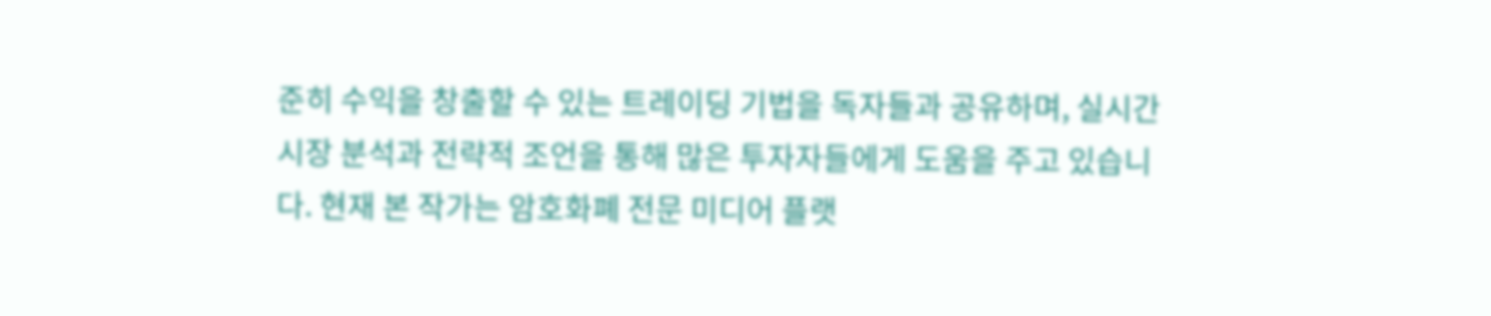준히 수익을 창출할 수 있는 트레이딩 기법을 독자들과 공유하며, 실시간 시장 분석과 전략적 조언을 통해 많은 투자자들에게 도움을 주고 있습니다. 현재 본 작가는 암호화폐 전문 미디어 플랫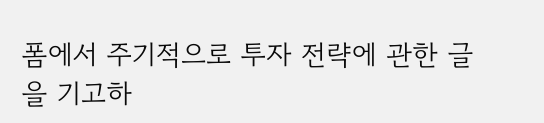폼에서 주기적으로 투자 전략에 관한 글을 기고하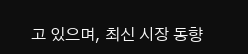고 있으며, 최신 시장 동향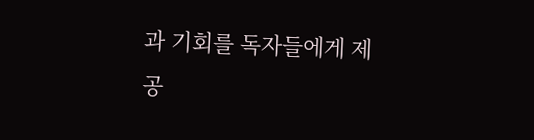과 기회를 독자들에게 제공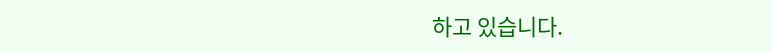하고 있습니다.